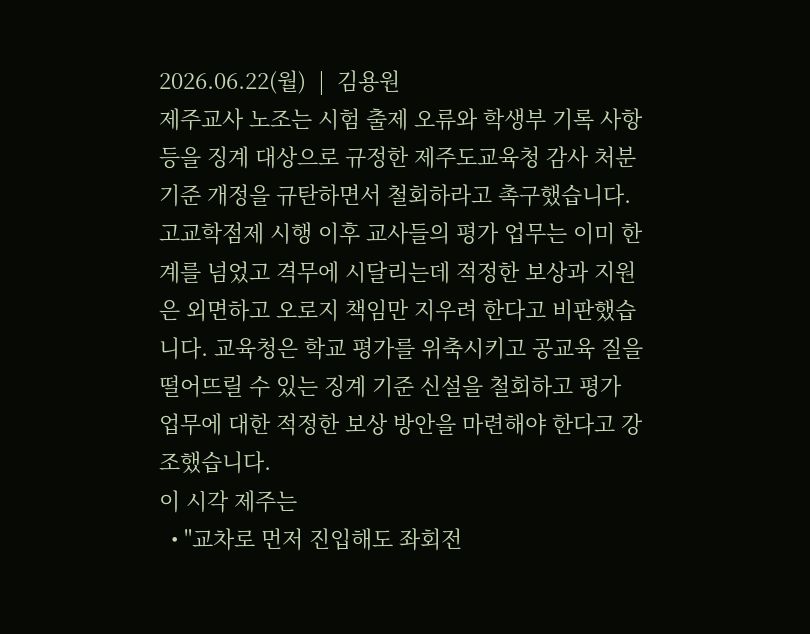2026.06.22(월)  |  김용원
제주교사 노조는 시험 출제 오류와 학생부 기록 사항 등을 징계 대상으로 규정한 제주도교육청 감사 처분 기준 개정을 규탄하면서 철회하라고 촉구했습니다. 고교학점제 시행 이후 교사들의 평가 업무는 이미 한계를 넘었고 격무에 시달리는데 적정한 보상과 지원은 외면하고 오로지 책임만 지우려 한다고 비판했습니다. 교육청은 학교 평가를 위축시키고 공교육 질을 떨어뜨릴 수 있는 징계 기준 신설을 철회하고 평가 업무에 대한 적정한 보상 방안을 마련해야 한다고 강조했습니다.
이 시각 제주는
  • "교차로 먼저 진입해도 좌회전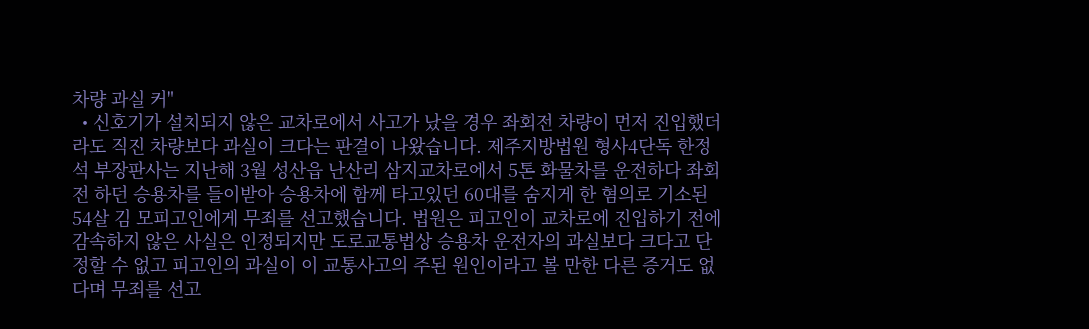차량 과실 커"
  • 신호기가 설치되지 않은 교차로에서 사고가 났을 경우 좌회전 차량이 먼저 진입했더라도 직진 차량보다 과실이 크다는 판결이 나왔습니다. 제주지방법원 형사4단독 한정석 부장판사는 지난해 3월 성산읍 난산리 삼지교차로에서 5톤 화물차를 운전하다 좌회전 하던 승용차를 들이받아 승용차에 함께 타고있던 60대를 숨지게 한 혐의로 기소된 54살 김 모피고인에게 무죄를 선고했습니다. 법원은 피고인이 교차로에 진입하기 전에 감속하지 않은 사실은 인정되지만 도로교통법상 승용차 운전자의 과실보다 크다고 단정할 수 없고 피고인의 과실이 이 교통사고의 주된 원인이라고 볼 만한 다른 증거도 없다며 무죄를 선고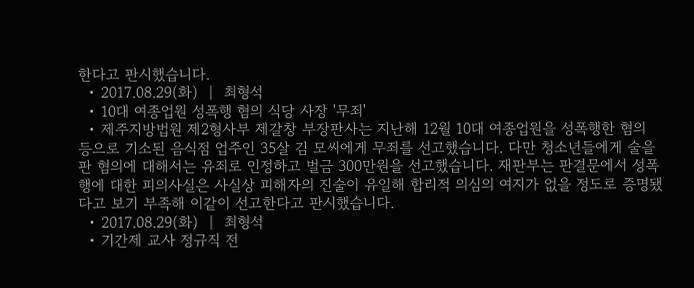한다고 판시했습니다.
  • 2017.08.29(화)  |  최형석
  • 10대 여종업원 성폭행 혐의 식당 사장 '무죄'
  • 제주지방법원 제2형사부 제갈창 부장판사는 지난해 12월 10대 여종업원을 성폭행한 혐의 등으로 기소된 음식점 업주인 35살 김 모씨에게 무죄를 선고했습니다. 다만 청소년들에게 술을 판 혐의에 대해서는 유죄로 인정하고 벌금 300만원을 선고했습니다. 재판부는 판결문에서 성폭행에 대한 피의사실은 사실상 피해자의 진술이 유일해 합리적 의심의 여지가 없을 정도로 증명됐다고 보기 부족해 이같이 선고한다고 판시했습니다.
  • 2017.08.29(화)  |  최형석
  • 기간제 교사 정규직 전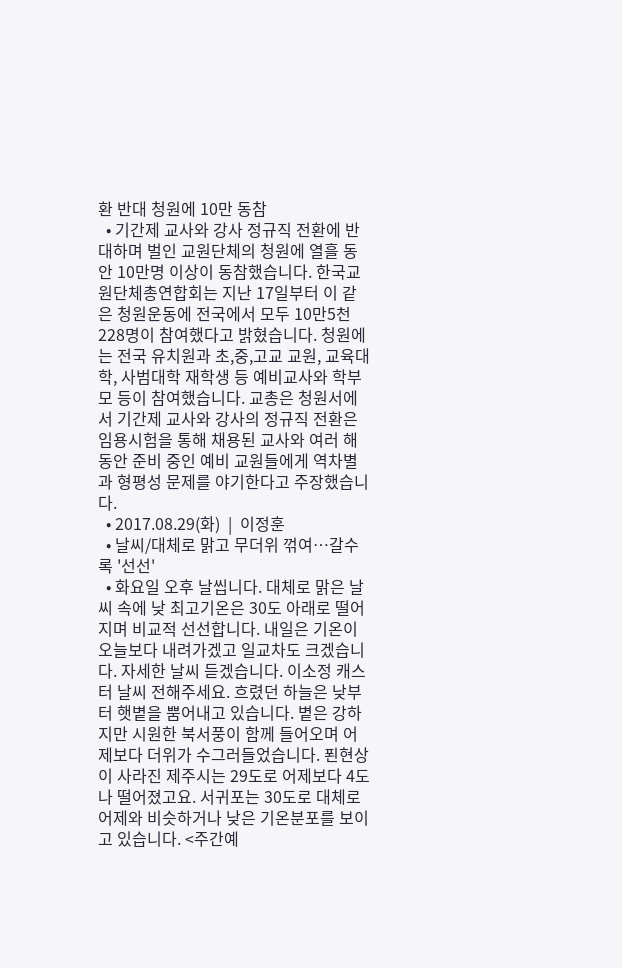환 반대 청원에 10만 동참
  • 기간제 교사와 강사 정규직 전환에 반대하며 벌인 교원단체의 청원에 열흘 동안 10만명 이상이 동참했습니다. 한국교원단체총연합회는 지난 17일부터 이 같은 청원운동에 전국에서 모두 10만5천228명이 참여했다고 밝혔습니다. 청원에는 전국 유치원과 초,중,고교 교원, 교육대학, 사범대학 재학생 등 예비교사와 학부모 등이 참여했습니다. 교총은 청원서에서 기간제 교사와 강사의 정규직 전환은 임용시험을 통해 채용된 교사와 여러 해 동안 준비 중인 예비 교원들에게 역차별과 형평성 문제를 야기한다고 주장했습니다.
  • 2017.08.29(화)  |  이정훈
  • 날씨/대체로 맑고 무더위 꺾여…갈수록 '선선'
  • 화요일 오후 날씹니다. 대체로 맑은 날씨 속에 낮 최고기온은 30도 아래로 떨어지며 비교적 선선합니다. 내일은 기온이 오늘보다 내려가겠고 일교차도 크겠습니다. 자세한 날씨 듣겠습니다. 이소정 캐스터 날씨 전해주세요. 흐렸던 하늘은 낮부터 햇볕을 뿜어내고 있습니다. 볕은 강하지만 시원한 북서풍이 함께 들어오며 어제보다 더위가 수그러들었습니다. 푄현상이 사라진 제주시는 29도로 어제보다 4도나 떨어졌고요. 서귀포는 30도로 대체로 어제와 비슷하거나 낮은 기온분포를 보이고 있습니다. <주간예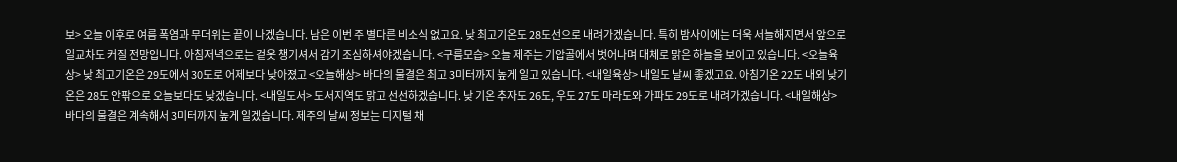보> 오늘 이후로 여름 폭염과 무더위는 끝이 나겠습니다. 남은 이번 주 별다른 비소식 없고요. 낮 최고기온도 28도선으로 내려가겠습니다. 특히 밤사이에는 더욱 서늘해지면서 앞으로 일교차도 커질 전망입니다. 아침저녁으로는 겉옷 챙기셔서 감기 조심하셔야겠습니다. <구름모습> 오늘 제주는 기압골에서 벗어나며 대체로 맑은 하늘을 보이고 있습니다. <오늘육상> 낮 최고기온은 29도에서 30도로 어제보다 낮아졌고 <오늘해상> 바다의 물결은 최고 3미터까지 높게 일고 있습니다. <내일육상> 내일도 날씨 좋겠고요. 아침기온 22도 내외 낮기온은 28도 안팎으로 오늘보다도 낮겠습니다. <내일도서> 도서지역도 맑고 선선하겠습니다. 낮 기온 추자도 26도, 우도 27도 마라도와 가파도 29도로 내려가겠습니다. <내일해상> 바다의 물결은 계속해서 3미터까지 높게 일겠습니다. 제주의 날씨 정보는 디지털 채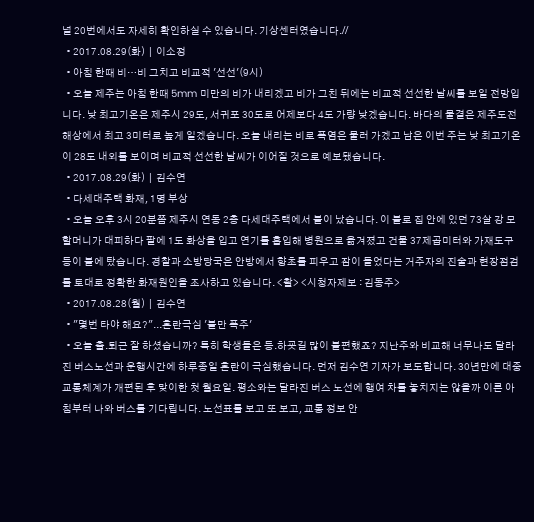널 20번에서도 자세히 확인하실 수 있습니다. 기상센터였습니다.//
  • 2017.08.29(화)  |  이소정
  • 아침 한때 비…비 그치고 비교적 '선선'(9시)
  • 오늘 제주는 아침 한때 5mm 미만의 비가 내리겠고 비가 그친 뒤에는 비교적 선선한 날씨를 보일 전망입니다. 낮 최고기온은 제주시 29도, 서귀포 30도로 어제보다 4도 가량 낮겠습니다. 바다의 물결은 제주도전해상에서 최고 3미터로 높게 일겠습니다. 오늘 내리는 비로 폭염은 물러 가겠고 남은 이번 주는 낮 최고기온이 28도 내외를 보이며 비교적 선선한 날씨가 이어질 것으로 예보됐습니다.
  • 2017.08.29(화)  |  김수연
  • 다세대주택 화재, 1명 부상
  • 오늘 오후 3시 20분쯤 제주시 연동 2층 다세대주택에서 불이 났습니다. 이 불로 집 안에 있던 73살 강 모 할머니가 대피하다 팔에 1도 화상을 입고 연기를 흡입해 병원으로 옮겨졌고 건물 37제곱미터와 가재도구 등이 불에 탔습니다. 경찰과 소방당국은 안방에서 향초를 피우고 잠이 들었다는 거주자의 진술과 현장점검를 토대로 정확한 화재원인을 조사하고 있습니다. <촬> <시청자제보 : 김동주>
  • 2017.08.28(월)  |  김수연
  • "몇번 타야 해요?"...혼란극심 '불만 폭주'
  • 오늘 출.퇴근 잘 하셨습니까? 특히 학생들은 등.하굣길 많이 불편했죠? 지난주와 비교해 너무나도 달라진 버스노선과 운행시간에 하루종일 혼란이 극심했습니다. 먼저 김수연 기자가 보도합니다. 30년만에 대중교통체계가 개편된 후 맞이한 첫 월요일. 평소와는 달라진 버스 노선에 행여 차를 놓치지는 않을까 이른 아침부터 나와 버스를 기다립니다. 노선표를 보고 또 보고, 교통 정보 안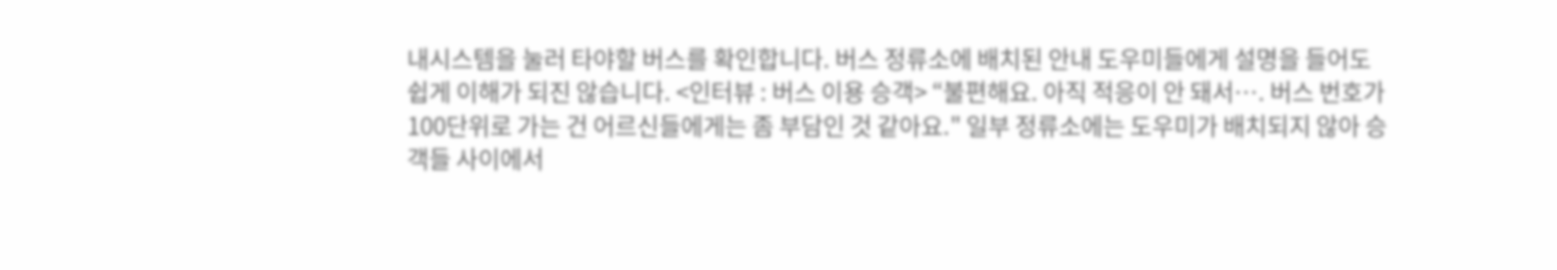내시스템을 눌러 타야할 버스를 확인합니다. 버스 정류소에 배치된 안내 도우미들에게 설명을 들어도 쉽게 이해가 되진 않습니다. <인터뷰 : 버스 이용 승객> “불편해요. 아직 적응이 안 돼서…. 버스 번호가 100단위로 가는 건 어르신들에게는 좀 부담인 것 같아요." 일부 정류소에는 도우미가 배치되지 않아 승객들 사이에서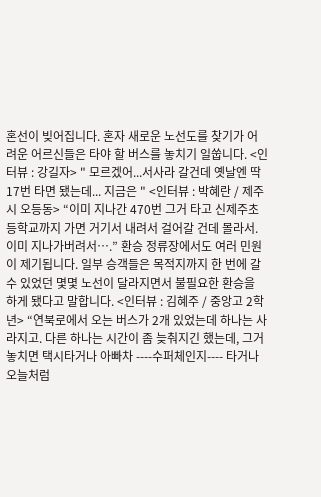혼선이 빚어집니다. 혼자 새로운 노선도를 찾기가 어려운 어르신들은 타야 할 버스를 놓치기 일쑵니다. <인터뷰 : 강길자> " 모르겠어...서사라 갈건데 옛날엔 딱 17번 타면 됐는데... 지금은 " <인터뷰 : 박혜란 / 제주시 오등동> “이미 지나간 470번 그거 타고 신제주초등학교까지 가면 거기서 내려서 걸어갈 건데 몰라서. 이미 지나가버려서….” 환승 정류장에서도 여러 민원이 제기됩니다. 일부 승객들은 목적지까지 한 번에 갈 수 있었던 몇몇 노선이 달라지면서 불필요한 환승을 하게 됐다고 말합니다. <인터뷰 : 김혜주 / 중앙고 2학년> “연북로에서 오는 버스가 2개 있었는데 하나는 사라지고. 다른 하나는 시간이 좀 늦춰지긴 했는데, 그거 놓치면 택시타거나 아빠차 ----수퍼체인지---- 타거나 오늘처럼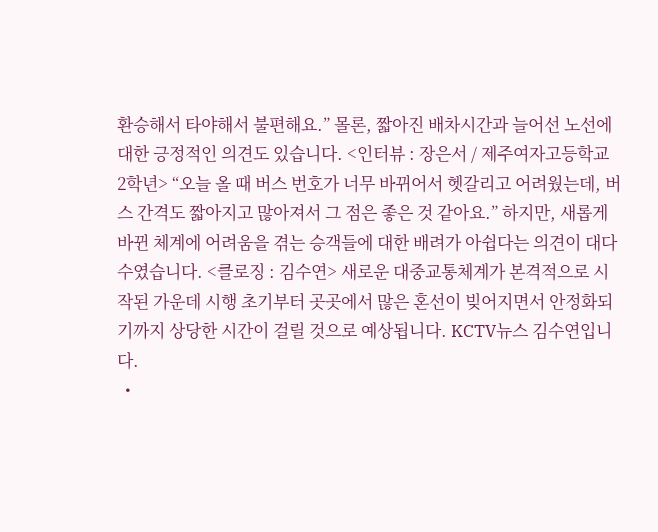환승해서 타야해서 불편해요.” 몰론, 짧아진 배차시간과 늘어선 노선에 대한 긍정적인 의견도 있습니다. <인터뷰 : 장은서 / 제주여자고등학교 2학년> “오늘 올 때 버스 번호가 너무 바뀌어서 헷갈리고 어려웠는데, 버스 간격도 짧아지고 많아져서 그 점은 좋은 것 같아요.” 하지만, 새롭게 바뀐 체계에 어려움을 겪는 승객들에 대한 배려가 아쉽다는 의견이 대다수였습니다. <클로징 : 김수연> 새로운 대중교통체계가 본격적으로 시작된 가운데 시행 초기부터 곳곳에서 많은 혼선이 빚어지면서 안정화되기까지 상당한 시간이 걸릴 것으로 예상됩니다. KCTV뉴스 김수연입니다.
  •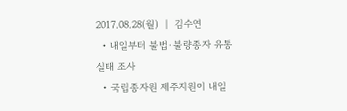2017.08.28(월)  |  김수연
  • 내일부터 불법·불량종자 유통실태 조사
  • 국립종자원 제주지원이 내일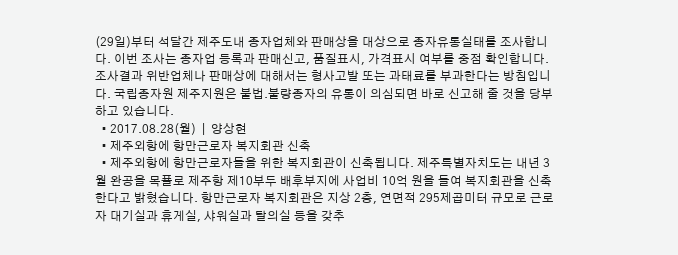(29일)부터 석달간 제주도내 종자업체와 판매상을 대상으로 종자유통실태를 조사합니다. 이번 조사는 종자업 등록과 판매신고, 품질표시, 가격표시 여부를 중점 확인합니다. 조사결과 위반업체나 판매상에 대해서는 형사고발 또는 과태료를 부과한다는 방침입니다. 국립종자원 제주지원은 불법.불량종자의 유통이 의심되면 바로 신고해 줄 것을 당부하고 있습니다.
  • 2017.08.28(월)  |  양상현
  • 제주외항에 항만근로자 복지회관 신축
  • 제주외항에 항만근로자들을 위한 복지회관이 신축됩니다. 제주특별자치도는 내년 3월 완공을 목푤로 제주항 제10부두 배후부지에 사업비 10억 원을 들여 복지회관을 신축한다고 밝혔습니다. 항만근로자 복지회관은 지상 2층, 연면적 295제곱미터 규모로 근로자 대기실과 휴게실, 샤워실과 탈의실 등을 갖추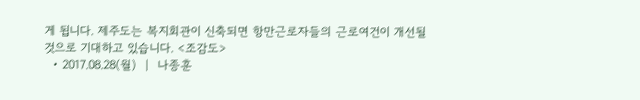게 됩니다. 제주도는 복지회관이 신축되면 항만근로자들의 근로여건이 개선될 것으로 기대하고 있습니다. <조감도>
  • 2017.08.28(월)  |  나종훈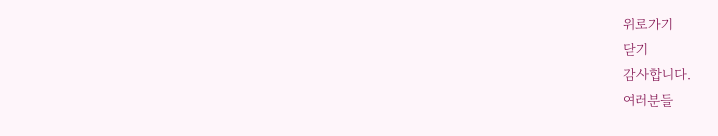위로가기
닫기
감사합니다.
여러분들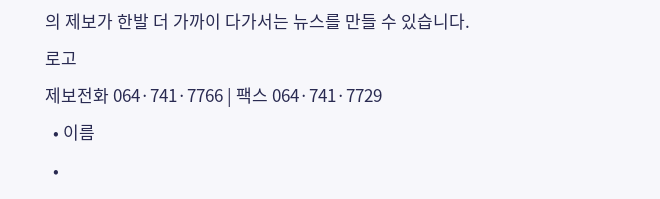의 제보가 한발 더 가까이 다가서는 뉴스를 만들 수 있습니다.
로고
제보전화 064·741·7766 | 팩스 064·741·7729
  • 이름
  •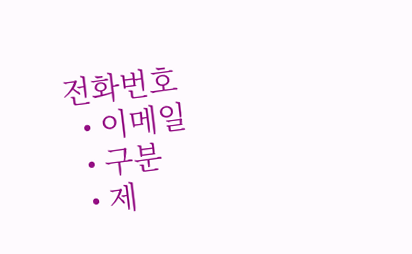전화번호
  • 이메일
  • 구분
  • 제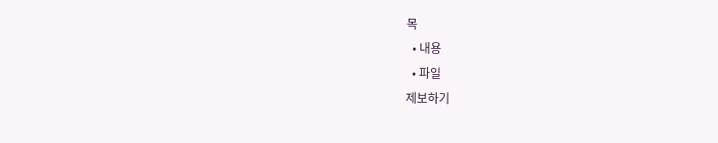목
  • 내용
  • 파일
제보하기